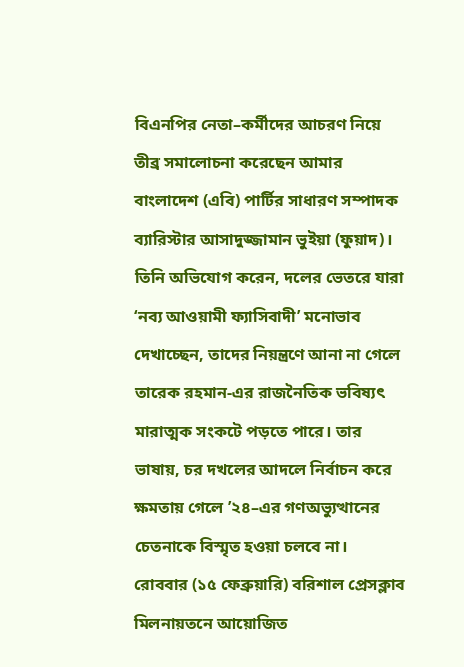বিএনপির নেতা–কর্মীদের আচরণ নিয়ে তীব্র সমালোচনা করেছেন আমার বাংলাদেশ (এবি) পার্টির সাধারণ সম্পাদক ব্যারিস্টার আসাদুজ্জামান ভুইয়া (ফুয়াদ)। তিনি অভিযোগ করেন, দলের ভেতরে যারা ‘নব্য আওয়ামী ফ্যাসিবাদী’ মনোভাব দেখাচ্ছেন, তাদের নিয়ন্ত্রণে আনা না গেলে তারেক রহমান-এর রাজনৈতিক ভবিষ্যৎ মারাত্মক সংকটে পড়তে পারে। তার ভাষায়, চর দখলের আদলে নির্বাচন করে ক্ষমতায় গেলে ’২৪–এর গণঅভ্যুত্থানের চেতনাকে বিস্মৃত হওয়া চলবে না।
রোববার (১৫ ফেব্রুয়ারি) বরিশাল প্রেসক্লাব মিলনায়তনে আয়োজিত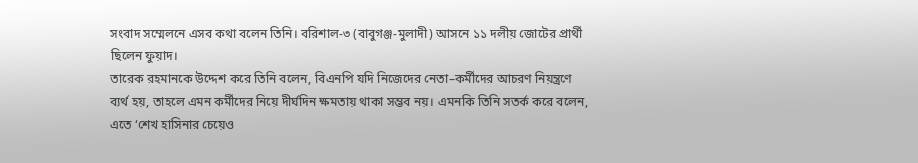সংবাদ সম্মেলনে এসব কথা বলেন তিনি। বরিশাল-৩ (বাবুগঞ্জ-মুলাদী) আসনে ১১ দলীয় জোটের প্রার্থী ছিলেন ফুয়াদ।
তারেক রহমানকে উদ্দেশ করে তিনি বলেন, বিএনপি যদি নিজেদের নেতা–কর্মীদের আচরণ নিয়ন্ত্রণে ব্যর্থ হয়, তাহলে এমন কর্মীদের নিয়ে দীর্ঘদিন ক্ষমতায় থাকা সম্ভব নয়। এমনকি তিনি সতর্ক করে বলেন, এতে ‘শেখ হাসিনার চেয়েও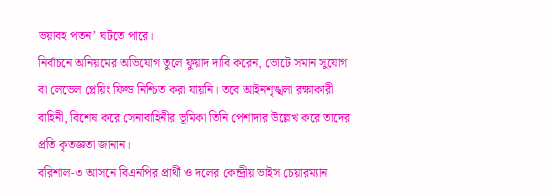ভয়াবহ পতন’ ঘটতে পারে।
নির্বাচনে অনিয়মের অভিযোগ তুলে ফুয়াদ দাবি করেন, ভোটে সমান সুযোগ বা লেভেল প্লেয়িং ফিল্ড নিশ্চিত করা যায়নি। তবে আইনশৃঙ্খলা রক্ষাকারী বাহিনী, বিশেষ করে সেনাবাহিনীর ভূমিকা তিনি পেশাদার উল্লেখ করে তাদের প্রতি কৃতজ্ঞতা জানান।
বরিশাল-৩ আসনে বিএনপির প্রার্থী ও দলের কেন্দ্রীয় ভাইস চেয়ারম্যান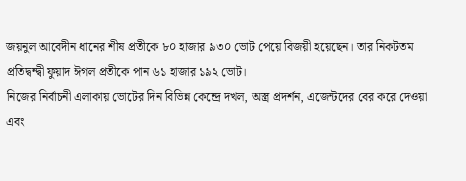জয়নুল আবেদীন ধানের শীষ প্রতীকে ৮০ হাজার ৯৩০ ভোট পেয়ে বিজয়ী হয়েছেন। তার নিকটতম প্রতিদ্বন্দ্বী ফুয়াদ ঈগল প্রতীকে পান ৬১ হাজার ১৯২ ভোট।
নিজের নির্বাচনী এলাকায় ভোটের দিন বিভিন্ন কেন্দ্রে দখল, অস্ত্র প্রদর্শন, এজেন্টদের বের করে দেওয়া এবং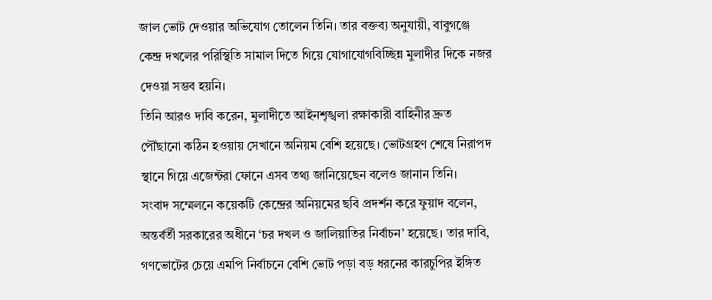জাল ভোট দেওয়ার অভিযোগ তোলেন তিনি। তার বক্তব্য অনুযায়ী, বাবুগঞ্জে কেন্দ্র দখলের পরিস্থিতি সামাল দিতে গিয়ে যোগাযোগবিচ্ছিন্ন মুলাদীর দিকে নজর দেওয়া সম্ভব হয়নি।
তিনি আরও দাবি করেন, মুলাদীতে আইনশৃঙ্খলা রক্ষাকারী বাহিনীর দ্রুত পৌঁছানো কঠিন হওয়ায় সেখানে অনিয়ম বেশি হয়েছে। ভোটগ্রহণ শেষে নিরাপদ স্থানে গিয়ে এজেন্টরা ফোনে এসব তথ্য জানিয়েছেন বলেও জানান তিনি।
সংবাদ সম্মেলনে কয়েকটি কেন্দ্রের অনিয়মের ছবি প্রদর্শন করে ফুয়াদ বলেন, অন্তর্বর্তী সরকারের অধীনে ‘চর দখল ও জালিয়াতির নির্বাচন’ হয়েছে। তার দাবি, গণভোটের চেয়ে এমপি নির্বাচনে বেশি ভোট পড়া বড় ধরনের কারচুপির ইঙ্গিত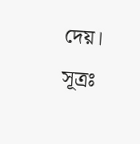দেয়।
সূত্রঃ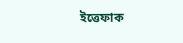ইত্তেফাক